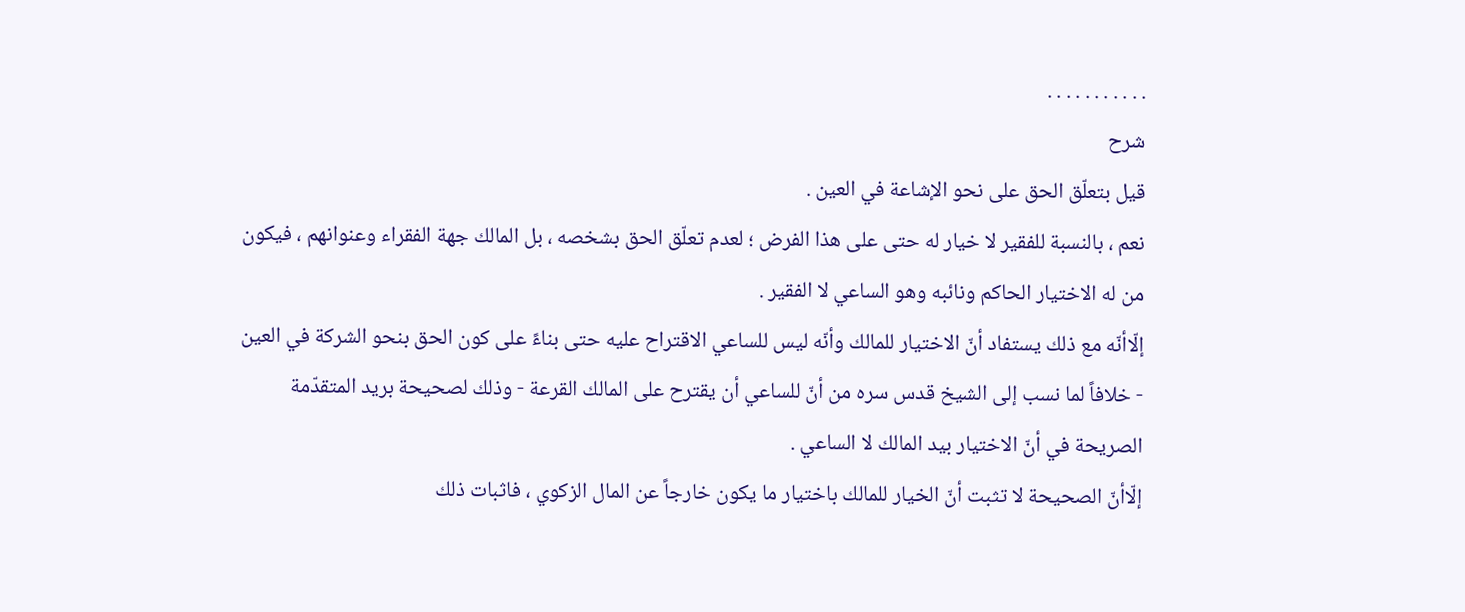. . . . . . . . . . .
شرح
قيل بتعلّق الحق على نحو الإشاعة في العين .
نعم ، بالنسبة للفقير لا خيار له حتى على هذا الفرض ؛ لعدم تعلّق الحق بشخصه ، بل المالك جهة الفقراء وعنوانهم ، فيكون من له الاختيار الحاكم ونائبه وهو الساعي لا الفقير .
إلّاأنّه مع ذلك يستفاد أنّ الاختيار للمالك وأنّه ليس للساعي الاقتراح عليه حتى بناءً على كون الحق بنحو الشركة في العين - خلافاً لما نسب إلى الشيخ قدس سره من أنّ للساعي أن يقترح على المالك القرعة - وذلك لصحيحة بريد المتقدّمة الصريحة في أنّ الاختيار بيد المالك لا الساعي .
إلّاأنّ الصحيحة لا تثبت أنّ الخيار للمالك باختيار ما يكون خارجاً عن المال الزكوي ، فاثبات ذلك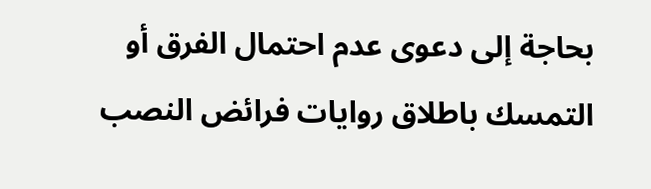بحاجة إلى دعوى عدم احتمال الفرق أو التمسك باطلاق روايات فرائض النصب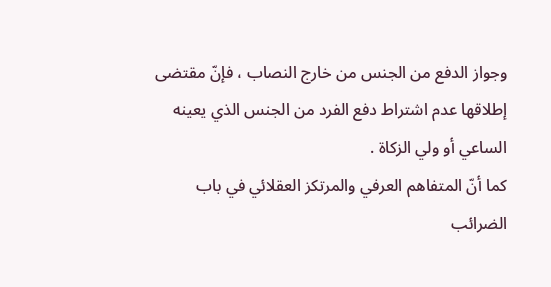وجواز الدفع من الجنس من خارج النصاب ، فإنّ مقتضى إطلاقها عدم اشتراط دفع الفرد من الجنس الذي يعينه الساعي أو ولي الزكاة .
كما أنّ المتفاهم العرفي والمرتكز العقلائي في باب الضرائب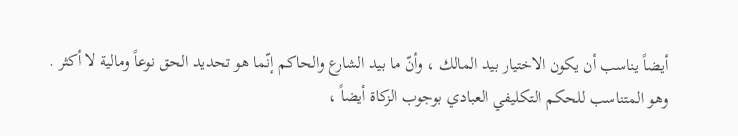أيضاً يناسب أن يكون الاختيار بيد المالك ، وأنّ ما بيد الشارع والحاكم إنّما هو تحديد الحق نوعاً ومالية لا أكثر . وهو المتناسب للحكم التكليفي العبادي بوجوب الزكاة أيضاً ،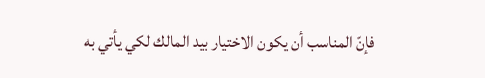فإنّ المناسب أن يكون الاختيار بيد المالك لكي يأتي به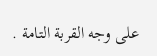على وجه القربة التامة .